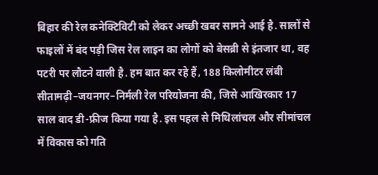बिहार की रेल कनेक्टिविटी को लेकर अच्छी खबर सामने आई है. सालों से फाइलों में बंद पड़ी जिस रेल लाइन का लोगों को बेसब्री से इंतजार था, वह पटरी पर लौटने वाली है. हम बात कर रहे हैं, 188 किलोमीटर लंबी सीतामढ़ी–जयनगर–निर्मली रेल परियोजना की, जिसे आखिरकार 17 साल बाद डी-फ्रीज किया गया है. इस पहल से मिथिलांचल और सीमांचल में विकास को गति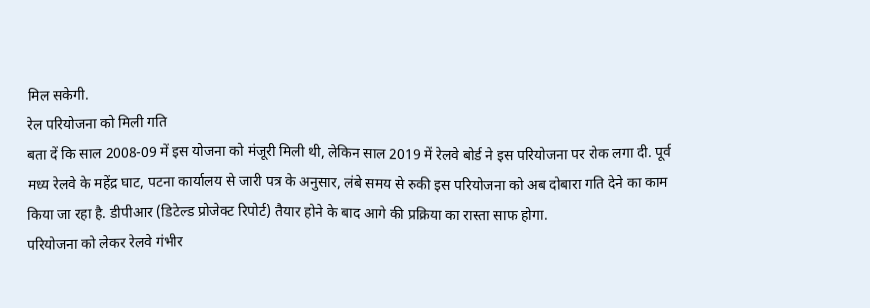मिल सकेगी.
रेल परियोजना को मिली गति
बता दें कि साल 2008-09 में इस योजना को मंजूरी मिली थी, लेकिन साल 2019 में रेलवे बोर्ड ने इस परियोजना पर रोक लगा दी. पूर्व मध्य रेलवे के महेंद्र घाट, पटना कार्यालय से जारी पत्र के अनुसार, लंबे समय से रुकी इस परियोजना को अब दोबारा गति देने का काम किया जा रहा है. डीपीआर (डिटेल्ड प्रोजेक्ट रिपोर्ट) तैयार होने के बाद आगे की प्रक्रिया का रास्ता साफ होगा.
परियोजना को लेकर रेलवे गंभीर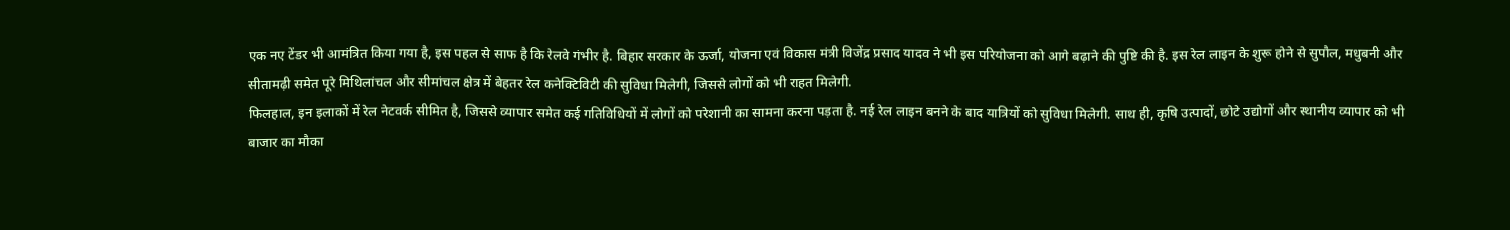एक नए टेंडर भी आमंत्रित किया गया है, इस पहल से साफ है कि रेलवे गंभीर है. बिहार सरकार के ऊर्जा, योजना एवं विकास मंत्री विजेंद्र प्रसाद यादव ने भी इस परियोजना को आगे बढ़ाने की पुष्टि की है. इस रेल लाइन के शुरू होने से सुपौल, मधुबनी और सीतामढ़ी समेत पूरे मिथिलांचल और सीमांचल क्षेत्र में बेहतर रेल कनेक्टिविटी की सुविधा मिलेगी, जिससे लोगों को भी राहत मिलेगी.
फिलहाल, इन इलाकों में रेल नेटवर्क सीमित है, जिससे व्यापार समेत कई गतिविधियों में लोगों को परेशानी का सामना करना पड़ता है. नई रेल लाइन बनने के बाद यात्रियों को सुविधा मिलेगी. साथ ही, कृषि उत्पादों, छोटे उद्योगों और स्थानीय व्यापार को भी बाजार का मौका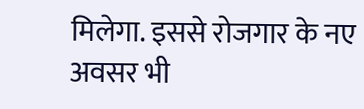मिलेगा. इससे रोजगार के नए अवसर भी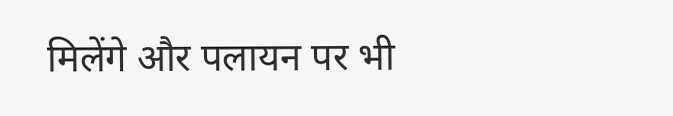मिलेंगे और पलायन पर भी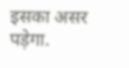इसका असर पड़ेगा.